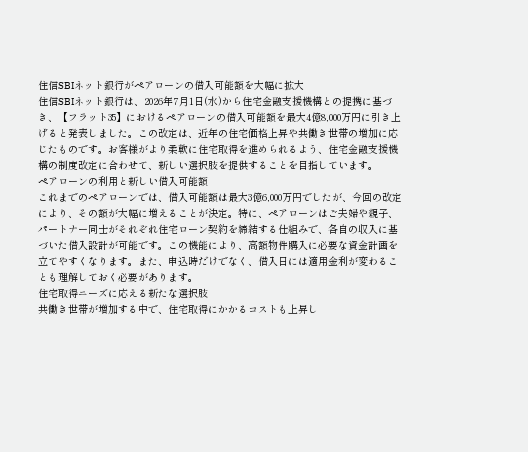住信SBIネット銀行がペアローンの借入可能額を大幅に拡大
住信SBIネット銀行は、2026年7月1日(水)から住宅金融支援機構との提携に基づき、【フラット35】におけるペアローンの借入可能額を最大4億8,000万円に引き上げると発表しました。この改定は、近年の住宅価格上昇や共働き世帯の増加に応じたものです。お客様がより柔軟に住宅取得を進められるよう、住宅金融支援機構の制度改定に合わせて、新しい選択肢を提供することを目指しています。
ペアローンの利用と新しい借入可能額
これまでのペアローンでは、借入可能額は最大3億6,000万円でしたが、今回の改定により、その額が大幅に増えることが決定。特に、ペアローンはご夫婦や親子、パートナー同士がそれぞれ住宅ローン契約を締結する仕組みで、各自の収入に基づいた借入設計が可能です。この機能により、高額物件購入に必要な資金計画を立てやすくなります。また、申込時だけでなく、借入日には適用金利が変わることも理解しておく必要があります。
住宅取得ニーズに応える新たな選択肢
共働き世帯が増加する中で、住宅取得にかかるコストも上昇し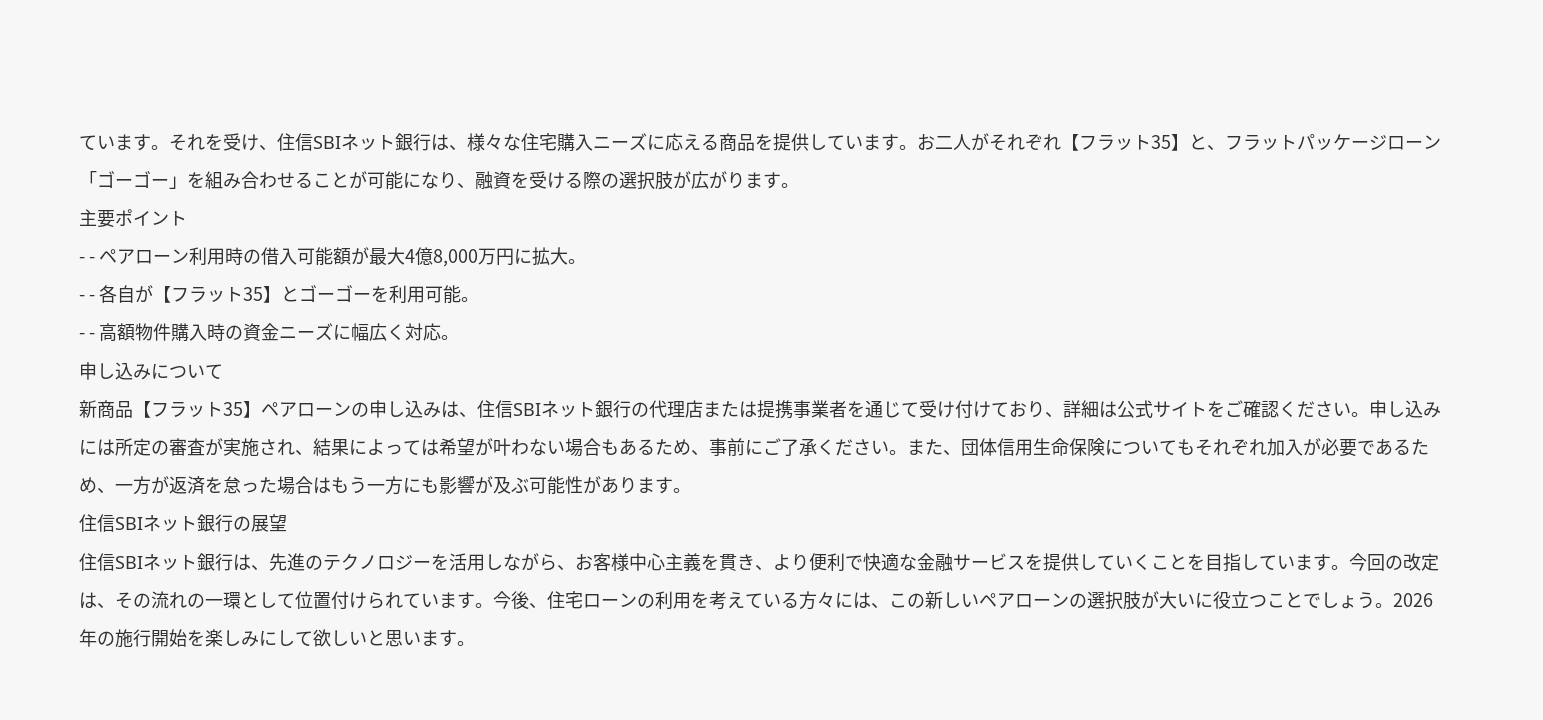ています。それを受け、住信SBIネット銀行は、様々な住宅購入ニーズに応える商品を提供しています。お二人がそれぞれ【フラット35】と、フラットパッケージローン「ゴーゴー」を組み合わせることが可能になり、融資を受ける際の選択肢が広がります。
主要ポイント
- - ペアローン利用時の借入可能額が最大4億8,000万円に拡大。
- - 各自が【フラット35】とゴーゴーを利用可能。
- - 高額物件購入時の資金ニーズに幅広く対応。
申し込みについて
新商品【フラット35】ペアローンの申し込みは、住信SBIネット銀行の代理店または提携事業者を通じて受け付けており、詳細は公式サイトをご確認ください。申し込みには所定の審査が実施され、結果によっては希望が叶わない場合もあるため、事前にご了承ください。また、団体信用生命保険についてもそれぞれ加入が必要であるため、一方が返済を怠った場合はもう一方にも影響が及ぶ可能性があります。
住信SBIネット銀行の展望
住信SBIネット銀行は、先進のテクノロジーを活用しながら、お客様中心主義を貫き、より便利で快適な金融サービスを提供していくことを目指しています。今回の改定は、その流れの一環として位置付けられています。今後、住宅ローンの利用を考えている方々には、この新しいペアローンの選択肢が大いに役立つことでしょう。2026年の施行開始を楽しみにして欲しいと思います。